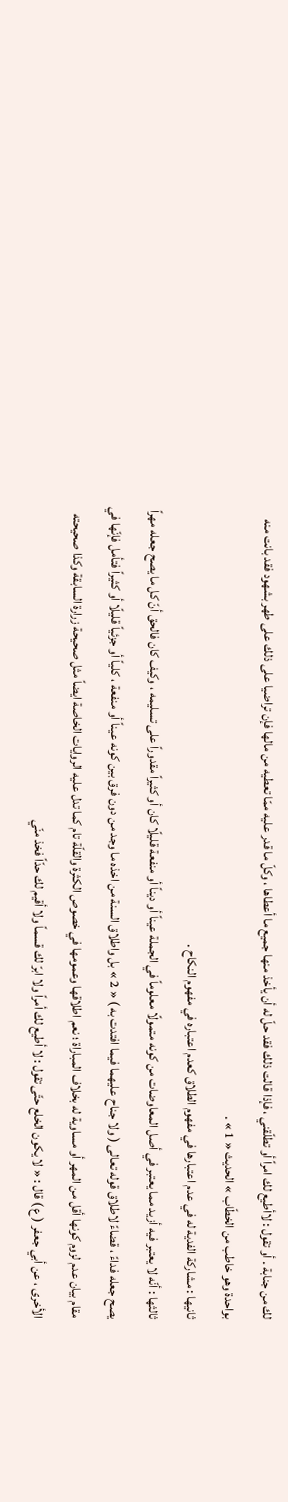لك من جنابة . أو تقول : لاأطيع لك امراً أو تطلّقني ، فإذا قالت ذلك فقد حلّ له أن يأخذ منها جميع ما أعطاها ، وكلّ ما قدر عليه ممّا تعطيه من مالها فإن تراضيا على ذلك على طهر بشهود فقد بانت منه بواحدة وهو خاطب من الخطّاب » الحديث « 1 » .
ثانيها : مشاركة الفدية له في عدم اعتبارها في مفهوم الطلاق كعدم اعتباره في مفهوم النكاح .
ثالثها : أنّه لا يعتبر فيه أزيد مما يعتبر في أصل المعاوضات من كونه متمولًا معلوماً في الجملة عيناً أو ديناً أو منفعة قليلًا كان أو كثيراً مقدوراً على تسليمه ، وكيف كان فالحق أنّ كل ما يصح جعله مهراً يصح جعله فداءً ، قضاءً لاطلاق قوله تعالى ( ولا جناح عليهما فيما افتدت به ) « 2 » بل واطلاق السنة من اخذه ما وجد من دون فرق بين كونه عيناً أو منفعة ، كلياً أو جزئياً قليلًا أو كثيراً فتأمل فإنّها في مقام بيان عدم لزوم كونها أقل من المهر أو مساوية له بخلاف المباراة ؛ نعم اطلاقها وعمومها في خصوص الكثرة والقلّة تام كما تدل عليه الروايات الخاصة ايضاً مثل صحيحة زرارة السابقة وكذا صحيحته الأخرى ، عن أبي جعفر ( ع ) قال : « لا يكون الخلع حتّى تقول : لا أطيع لك أمراً ولا ابرّ لك قسماً ولا أقيم لك حدّاً فخذ منّي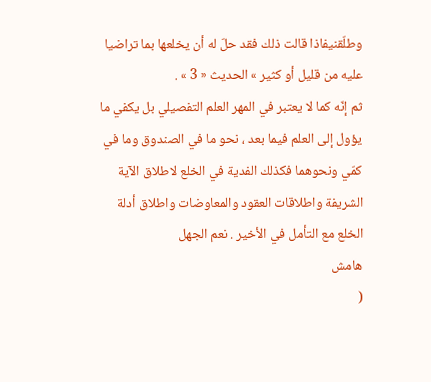وطلّقنيفاذا قالت ذلك فقد حلّ له أن يخلعها بما تراضيا عليه من قليل أو كثير » الحديث « 3 » .
ثم إنّه كما لا يعتبر في المهر العلم التفصيلي بل يكفي ما يؤول إلى العلم فيما بعد ، نحو ما في الصندوق وما في كمّي ونحوهما فكذلك الفدية في الخلع لاطلاق الآية الشريفة واطلاقات العقود والمعاوضات واطلاق أدلة الخلع مع التأمل في الأخير . نعم الجهل
هامش
(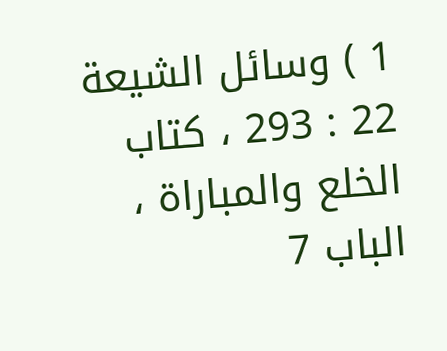1 ) وسائل الشيعة 22 : 293 ، كتاب الخلع والمباراة ، الباب 7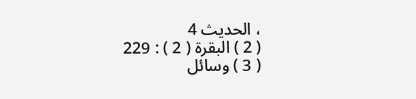، الحديث 4
( 2 ) البقرة ( 2 ) : 229
( 3 ) وسائل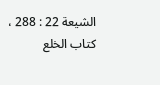الشيعة 22 : 288 ، كتاب الخلع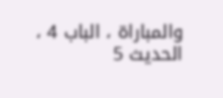والمباراة ، الباب 4 ، الحديث 5